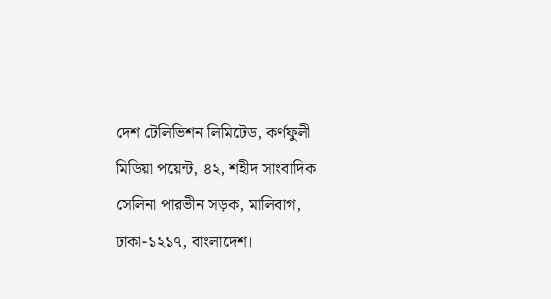দেশ টেলিভিশন লিমিটেড, কর্ণফুলী মিডিয়া পয়েন্ট, ৪২, শহীদ সাংবাদিক সেলিনা পারভীন সড়ক, মালিবাগ, ঢাকা-১২১৭, বাংলাদেশ।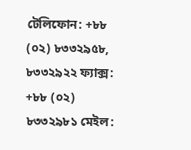টেলিফোন: +৮৮ (০২) ৮৩৩২৯৫৮, ৮৩৩২৯২২ ফ্যাক্স: +৮৮ (০২) ৮৩৩২৯৮১ মেইল: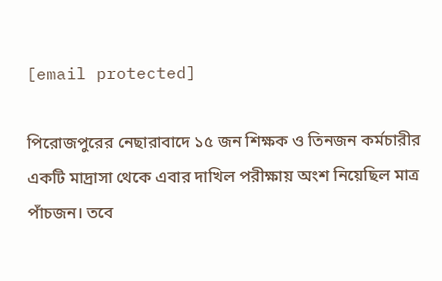[email protected]

পিরোজপুরের নেছারাবাদে ১৫ জন শিক্ষক ও তিনজন কর্মচারীর একটি মাদ্রাসা থেকে এবার দাখিল পরীক্ষায় অংশ নিয়েছিল মাত্র পাঁচজন। তবে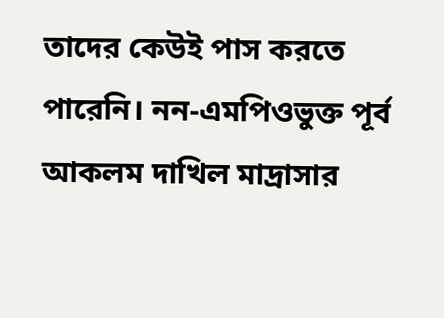তাদের কেউই পাস করতে পারেনি। নন-এমপিওভুক্ত পূর্ব আকলম দাখিল মাদ্রাসার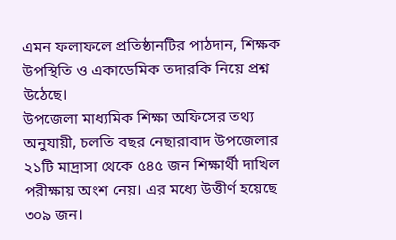এমন ফলাফলে প্রতিষ্ঠানটির পাঠদান, শিক্ষক উপস্থিতি ও একাডেমিক তদারকি নিয়ে প্রশ্ন উঠেছে।
উপজেলা মাধ্যমিক শিক্ষা অফিসের তথ্য অনুযায়ী, চলতি বছর নেছারাবাদ উপজেলার ২১টি মাদ্রাসা থেকে ৫৪৫ জন শিক্ষার্থী দাখিল পরীক্ষায় অংশ নেয়। এর মধ্যে উত্তীর্ণ হয়েছে ৩০৯ জন।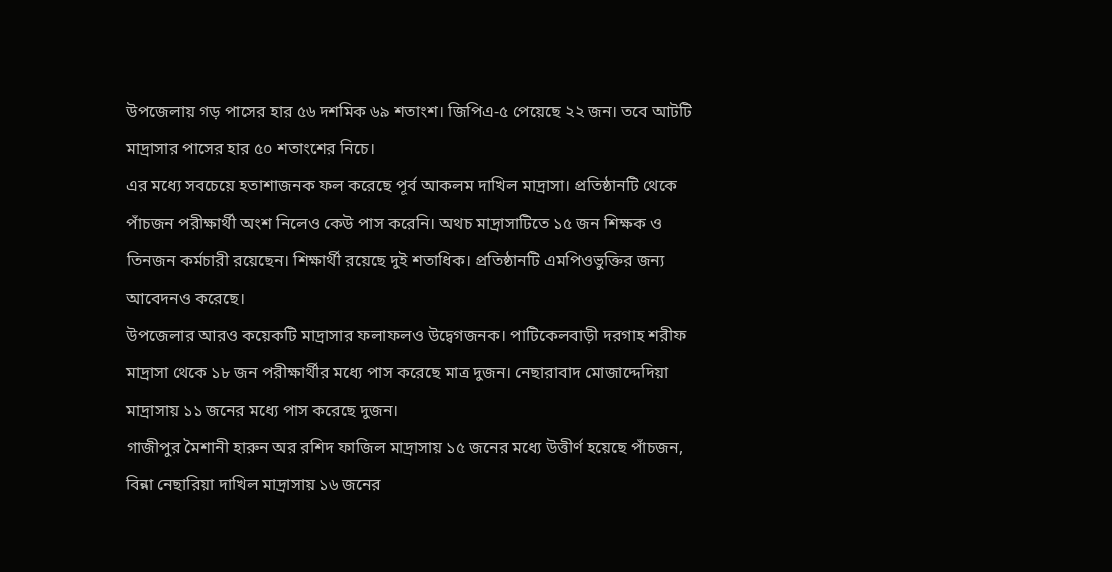উপজেলায় গড় পাসের হার ৫৬ দশমিক ৬৯ শতাংশ। জিপিএ-৫ পেয়েছে ২২ জন। তবে আটটি মাদ্রাসার পাসের হার ৫০ শতাংশের নিচে।
এর মধ্যে সবচেয়ে হতাশাজনক ফল করেছে পূর্ব আকলম দাখিল মাদ্রাসা। প্রতিষ্ঠানটি থেকে পাঁচজন পরীক্ষার্থী অংশ নিলেও কেউ পাস করেনি। অথচ মাদ্রাসাটিতে ১৫ জন শিক্ষক ও তিনজন কর্মচারী রয়েছেন। শিক্ষার্থী রয়েছে দুই শতাধিক। প্রতিষ্ঠানটি এমপিওভুক্তির জন্য আবেদনও করেছে।
উপজেলার আরও কয়েকটি মাদ্রাসার ফলাফলও উদ্বেগজনক। পাটিকেলবাড়ী দরগাহ শরীফ মাদ্রাসা থেকে ১৮ জন পরীক্ষার্থীর মধ্যে পাস করেছে মাত্র দুজন। নেছারাবাদ মোজাদ্দেদিয়া মাদ্রাসায় ১১ জনের মধ্যে পাস করেছে দুজন।
গাজীপুর মৈশানী হারুন অর রশিদ ফাজিল মাদ্রাসায় ১৫ জনের মধ্যে উত্তীর্ণ হয়েছে পাঁচজন, বিন্না নেছারিয়া দাখিল মাদ্রাসায় ১৬ জনের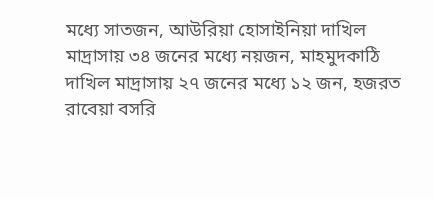মধ্যে সাতজন, আউরিয়া হোসাইনিয়া দাখিল মাদ্রাসায় ৩৪ জনের মধ্যে নয়জন, মাহমুদকাঠি দাখিল মাদ্রাসায় ২৭ জনের মধ্যে ১২ জন, হজরত রাবেয়া বসরি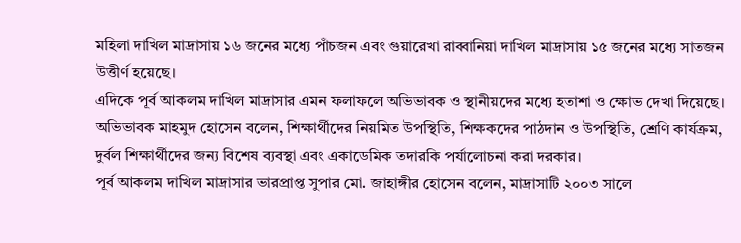মহিলা দাখিল মাদ্রাসায় ১৬ জনের মধ্যে পাঁচজন এবং গুয়ারেখা রাব্বানিয়া দাখিল মাদ্রাসায় ১৫ জনের মধ্যে সাতজন উত্তীর্ণ হয়েছে।
এদিকে পূর্ব আকলম দাখিল মাদ্রাসার এমন ফলাফলে অভিভাবক ও স্থানীয়দের মধ্যে হতাশা ও ক্ষোভ দেখা দিয়েছে।
অভিভাবক মাহমুদ হোসেন বলেন, শিক্ষার্থীদের নিয়মিত উপস্থিতি, শিক্ষকদের পাঠদান ও উপস্থিতি, শ্রেণি কার্যক্রম, দুর্বল শিক্ষার্থীদের জন্য বিশেষ ব্যবস্থা এবং একাডেমিক তদারকি পর্যালোচনা করা দরকার।
পূর্ব আকলম দাখিল মাদ্রাসার ভারপ্রাপ্ত সুপার মো. জাহাঙ্গীর হোসেন বলেন, মাদ্রাসাটি ২০০৩ সালে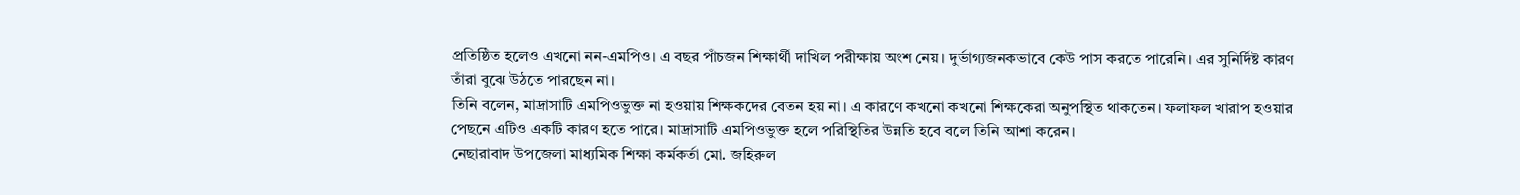প্রতিষ্ঠিত হলেও এখনো নন-এমপিও। এ বছর পাঁচজন শিক্ষার্থী দাখিল পরীক্ষায় অংশ নেয়। দুর্ভাগ্যজনকভাবে কেউ পাস করতে পারেনি। এর সুনির্দিষ্ট কারণ তাঁরা বুঝে উঠতে পারছেন না।
তিনি বলেন, মাদ্রাসাটি এমপিওভুক্ত না হওয়ায় শিক্ষকদের বেতন হয় না। এ কারণে কখনো কখনো শিক্ষকেরা অনুপস্থিত থাকতেন। ফলাফল খারাপ হওয়ার পেছনে এটিও একটি কারণ হতে পারে। মাদ্রাসাটি এমপিওভুক্ত হলে পরিস্থিতির উন্নতি হবে বলে তিনি আশা করেন।
নেছারাবাদ উপজেলা মাধ্যমিক শিক্ষা কর্মকর্তা মো. জহিরুল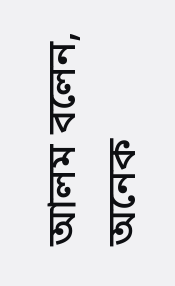আলম বলেন, অনেক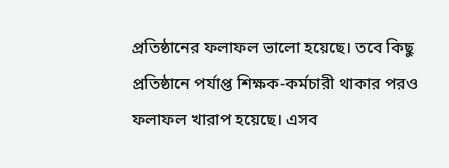প্রতিষ্ঠানের ফলাফল ভালো হয়েছে। তবে কিছু প্রতিষ্ঠানে পর্যাপ্ত শিক্ষক-কর্মচারী থাকার পরও ফলাফল খারাপ হয়েছে। এসব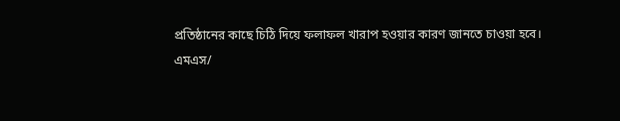প্রতিষ্ঠানের কাছে চিঠি দিয়ে ফলাফল খারাপ হওয়ার কারণ জানতে চাওয়া হবে।
এমএস/